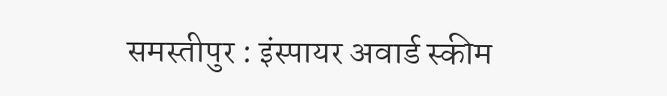समस्तीपुर : इंस्पायर अवार्ड स्कीम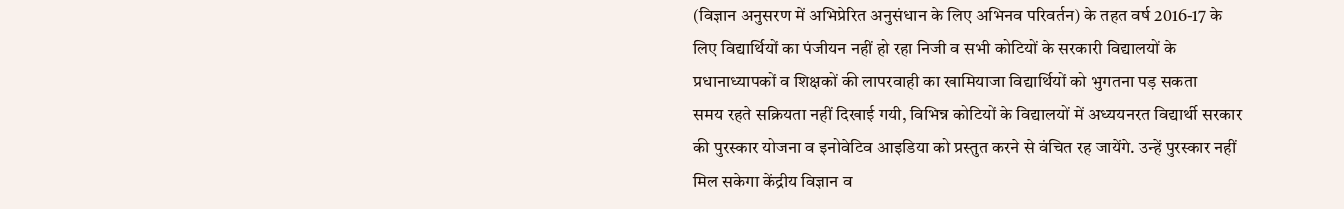(विज्ञान अनुसरण में अभिप्रेरित अनुसंधान के लिए अभिनव परिवर्तन) के तहत वर्ष 2016-17 के लिए विद्यार्थियों का पंजीयन नहीं हो रहा निजी व सभी कोटियों के सरकारी विद्यालयों के प्रधानाध्यापकों व शिक्षकों की लापरवाही का खामियाजा विद्यार्थियों को भुगतना पड़ सकता
समय रहते सक्रियता नहीं दिखाई गयी, विभिन्न कोटियों के विद्यालयों में अध्ययनरत विद्यार्थी सरकार की पुरस्कार योजना व इनोवेटिव आइडिया को प्रस्तुत करने से वंचित रह जायेंगे. उन्हें पुरस्कार नहीं मिल सकेगा केंद्रीय विज्ञान व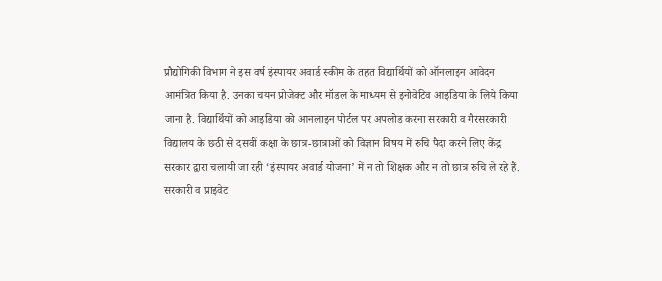प्रौद्योगिकी विभाग ने इस वर्ष इंस्पायर अवार्ड स्कीम के तहत विद्यार्थियों को ऑनलाइन आवेदन आमंत्रित किया है. उनका चयन प्रोजेक्ट और मॉडल के माध्यम से इनोवेटिव आइडिया के लिये किया जाना है. विद्यार्थियों को आइडिया को आनलाइन पोर्टल पर अपलोड करना सरकारी व गैरसरकारी विद्यालय के छठी से दसवीं कक्षा के छात्र-छात्राओं को विज्ञान विषय में रुचि पैदा करने लिए केंद्र सरकार द्वारा चलायी जा रही ‘इंस्पायर अवार्ड योजना’ में न तो शिक्षक और न तो छात्र रुचि ले रहे हैं.
सरकारी व प्राइवेट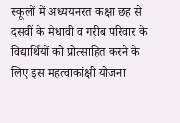स्कूलों में अध्ययनरत कक्षा छह से दसवीं के मेधावी व गरीब परिवार के विद्यार्थियों को प्रोत्साहित करने के लिए इस महत्वाकांक्षी योजना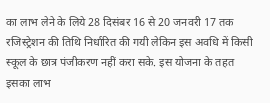का लाभ लेने के लिये 28 दिसंबर 16 से 20 जनवरी 17 तक रजिस्ट्रेशन की तिथि निर्धारित की गयी लेकिन इस अवधि में किसी स्कूल के छात्र पंजीकरण नहीं करा सके. इस योजना के तहत इसका लाभ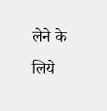लेने के लिये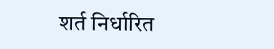शर्त निर्धारित